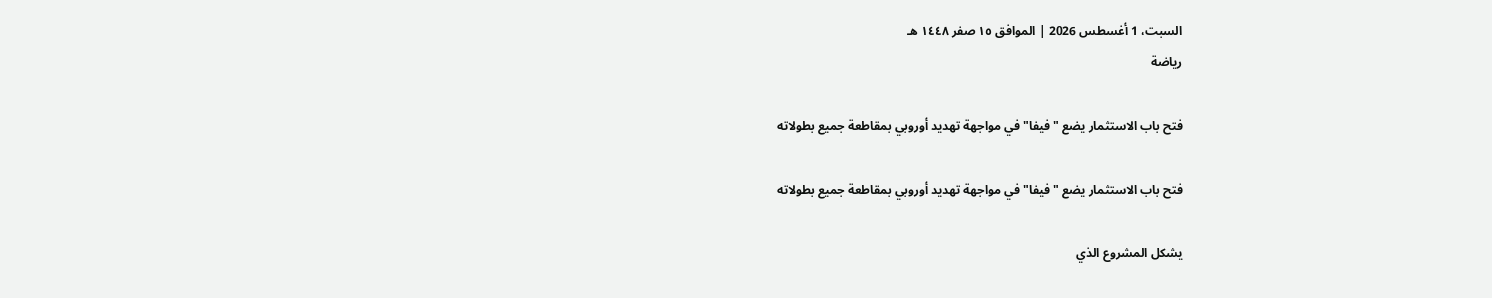السبت، 1 أغسطس 2026 | الموافق ١٥ صفر ١٤٤٨ هـ
رياضة

فتح باب الاستثمار يضع "فيفا" في مواجهة تهديد أوروبي بمقاطعة جميع بطولاته

فتح باب الاستثمار يضع "فيفا" في مواجهة تهديد أوروبي بمقاطعة جميع بطولاته

يشكل المشروع الذي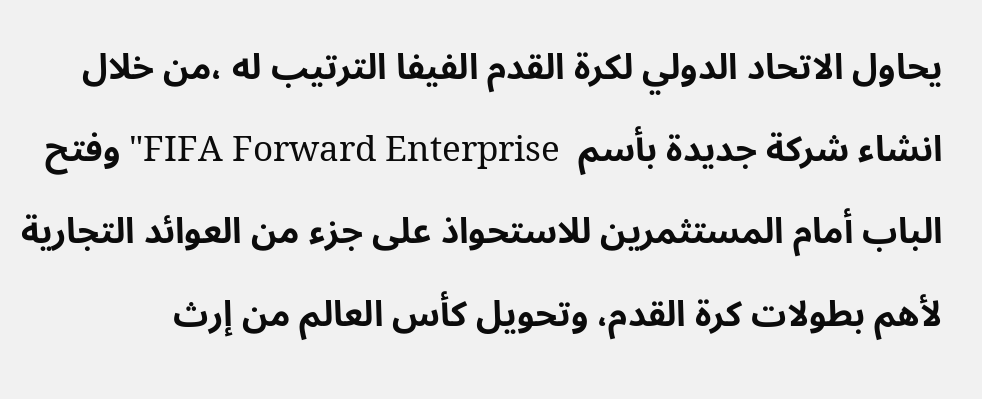يحاول الاتحاد الدولي لكرة القدم الفيفا الترتيب له ،من خلال انشاء شركة جديدة بأسم  FIFA Forward Enterprise" وفتح الباب أمام المستثمرين للاستحواذ على جزء من العوائد التجارية لأهم بطولات كرة القدم، وتحويل كأس العالم من إرث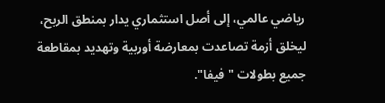رياضي عالمي، إلى أصل استثماري يدار بمنطق الربح، ليخلق أزمة تصاعدت بمعارضة أوربية وتهديد بمقاطعة جميع بطولات "فيفا".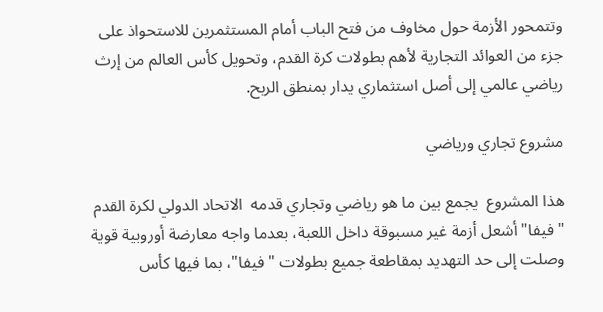وتتمحور الأزمة حول مخاوف من فتح الباب أمام المستثمرين للاستحواذ على جزء من العوائد التجارية لأهم بطولات كرة القدم، وتحويل كأس العالم من إرث رياضي عالمي إلى أصل استثماري يدار بمنطق الربح.

مشروع تجاري ورياضي

هذا المشروع  يجمع بين ما هو رياضي وتجاري قدمه  الاتحاد الدولي لكرة القدم "فيفا" أشعل أزمة غير مسبوقة داخل اللعبة، بعدما واجه معارضة أوروبية قوية وصلت إلى حد التهديد بمقاطعة جميع بطولات "فيفا"، بما فيها كأس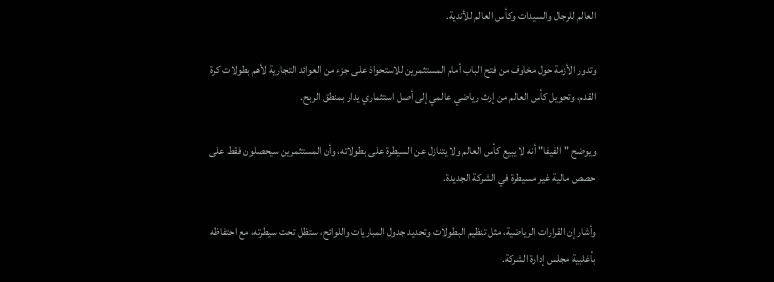العالم للرجال والسيدات وكأس العالم للأندية.

وتدور الأزمة حول مخاوف من فتح الباب أمام المستثمرين للاستحواذ على جزء من العوائد التجارية لأهم بطولات كرة القدم، وتحويل كأس العالم من إرث رياضي عالمي إلى أصل استثماري يدار بمنطق الربح.

ويوضح "الفيفا" أنه لا يبيع كأس العالم ولا يتنازل عن السيطرة على بطولاته، وأن المستثمرين سيحصلون فقط على حصص مالية غير مسيطرة في الشركة الجديدة.

وأشار إن القرارات الرياضية، مثل تنظيم البطولات وتحديد جدول المباريات واللوائح، ستظل تحت سيطرته، مع احتفاظه بأغلبية مجلس إدارة الشركة.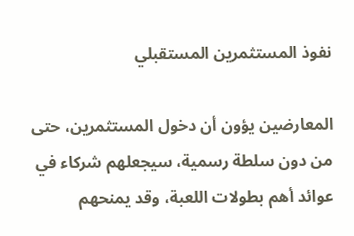نفوذ المستثمرين المستقبلي

المعارضين يؤون أن دخول المستثمرين، حتى من دون سلطة رسمية، سيجعلهم شركاء في عوائد أهم بطولات اللعبة، وقد يمنحهم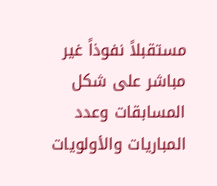مستقبلاً نفوذاً غير مباشر على شكل المسابقات وعدد المباريات والأولويات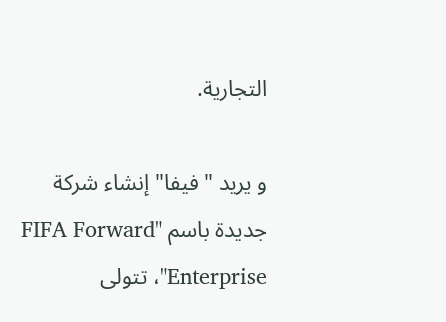التجارية.

و يريد "فيفا" إنشاء شركة جديدة باسم "FIFA Forward Enterprise"، تتولى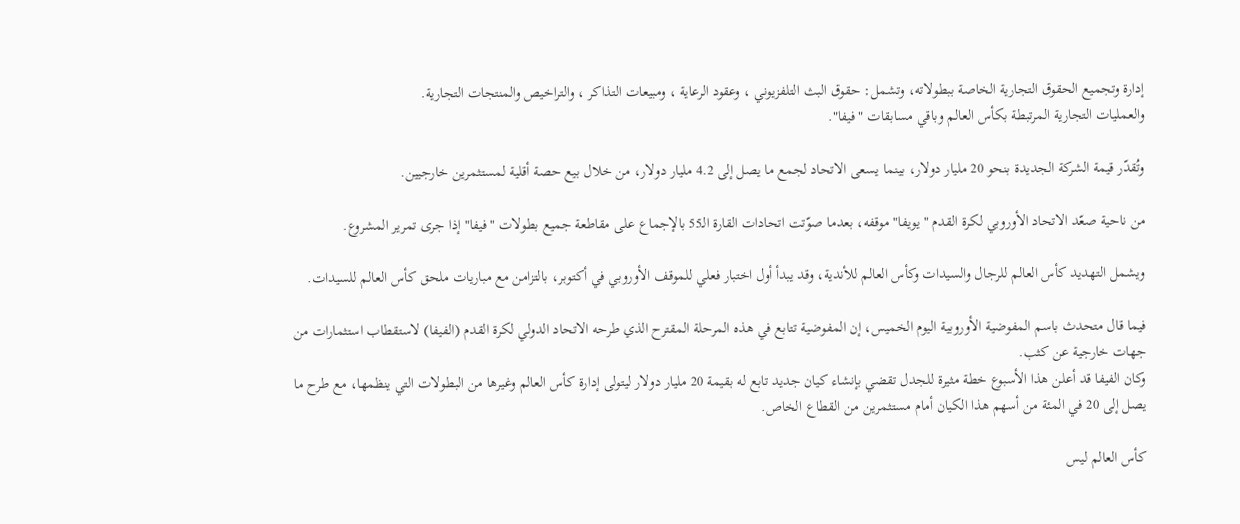إدارة وتجميع الحقوق التجارية الخاصة ببطولاته، وتشمل: حقوق البث التلفزيوني ، وعقود الرعاية ، ومبيعات التذاكر ، والتراخيص والمنتجات التجارية.
والعمليات التجارية المرتبطة بكأس العالم وباقي مسابقات "فيفا".

وتُقدّر قيمة الشركة الجديدة بنحو 20 مليار دولار، بينما يسعى الاتحاد لجمع ما يصل إلى 4.2 مليار دولار، من خلال بيع حصة أقلية لمستثمرين خارجيين.

من ناحية صعّد الاتحاد الأوروبي لكرة القدم "يويفا" موقفه، بعدما صوّتت اتحادات القارة الـ55 بالإجماع على مقاطعة جميع بطولات "فيفا" إذا جرى تمرير المشروع.

ويشمل التهديد كأس العالم للرجال والسيدات وكأس العالم للأندية، وقد يبدأ أول اختبار فعلي للموقف الأوروبي في أكتوبر، بالتزامن مع مباريات ملحق كأس العالم للسيدات.

فيما قال متحدث باسم المفوضية الأوروبية اليوم ‌الخميس، إن المفوضية تتابع في هذه المرحلة المقترح الذي طرحه الاتحاد الدولي لكرة القدم (الفيفا) لاستقطاب استثمارات من جهات خارجية عن كثب.
وكان الفيفا قد أعلن هذا الأسبوع خطة مثيرة للجدل تقضي بإنشاء كيان جديد تابع له بقيمة 20 مليار دولار ليتولى ‌إدارة كأس العالم وغيرها من البطولات التي ينظمها، مع طرح ما يصل إلى 20 في المئة من أسهم هذا الكيان أمام مستثمرين من القطاع الخاص.

كأس العالم ليس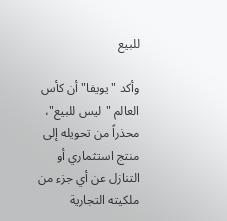للبيع

وأكد "يويفا" أن كأس العالم "ليس للبيع"، محذراً من تحويله إلى منتج استثماري أو التنازل عن أي جزء من ملكيته التجارية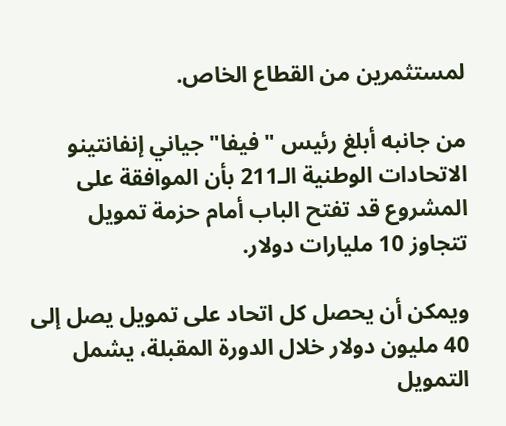لمستثمرين من القطاع الخاص.

من جانبه أبلغ رئيس "فيفا" جياني إنفانتينو الاتحادات الوطنية الـ211 بأن الموافقة على المشروع قد تفتح الباب أمام حزمة تمويل تتجاوز 10 مليارات دولار.

ويمكن أن يحصل كل اتحاد على تمويل يصل إلى 40 مليون دولار خلال الدورة المقبلة، يشمل التمويل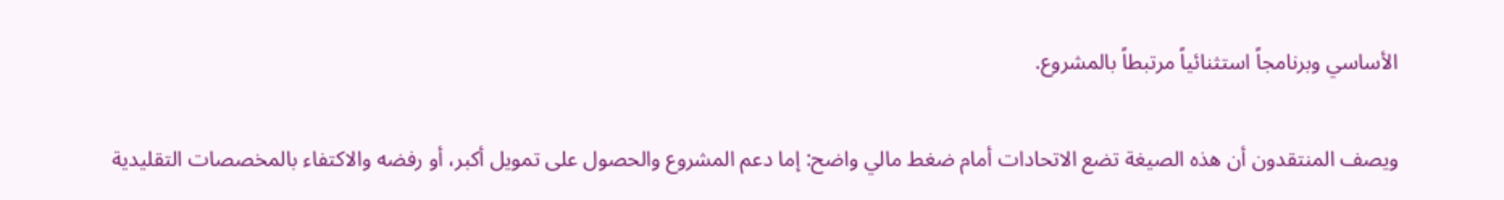الأساسي وبرنامجاً استثنائياً مرتبطاً بالمشروع.

ويصف المنتقدون أن هذه الصيغة تضع الاتحادات أمام ضغط مالي واضح: إما دعم المشروع والحصول على تمويل أكبر، أو رفضه والاكتفاء بالمخصصات التقليدية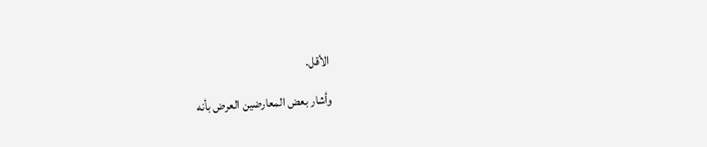الأقل.

وأشار بعض المعارضين العرض بأنه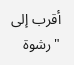أقرب إلى "رشوة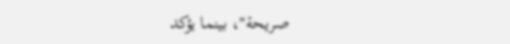صريحة"، بينما يؤكد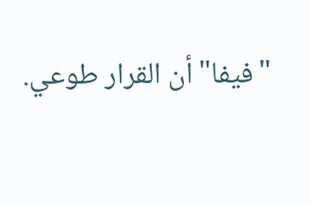"فيفا" أن القرار طوعي.